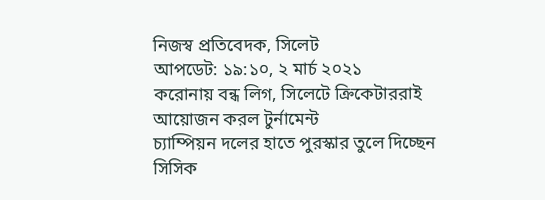নিজস্ব প্রতিবেদক, সিলেট
আপডেট: ১৯:১০, ২ মার্চ ২০২১
করোনায় বন্ধ লিগ, সিলেটে ক্রিকেটাররাই আয়োজন করল টুর্নামেন্ট
চ্যাম্পিয়ন দলের হাতে পুরস্কার তুলে দিচ্ছেন সিসিক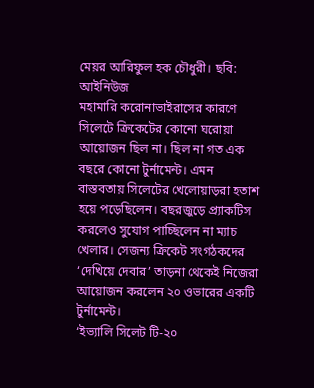মেয়র আরিফুল হক চৌধুরী। ছবি: আইনিউজ
মহামারি করোনাভাইরাসের কারণে সিলেটে ক্রিকেটের কোনো ঘরোয়া আয়োজন ছিল না। ছিল না গত এক বছরে কোনো টুর্নামেন্ট। এমন বাস্তবতায় সিলেটের খেলোয়াড়রা হতাশ হয়ে পড়েছিলেন। বছরজুড়ে প্র্যাকটিস করলেও সুযোগ পাচ্ছিলেন না ম্যাচ খেলার। সেজন্য ক্রিকেট সংগঠকদের ‘দেখিয়ে দেবার’ তাড়না থেকেই নিজেরা আয়োজন করলেন ২০ ওভারের একটি টুর্নামেন্ট।
‘ইভ্যালি সিলেট টি-২০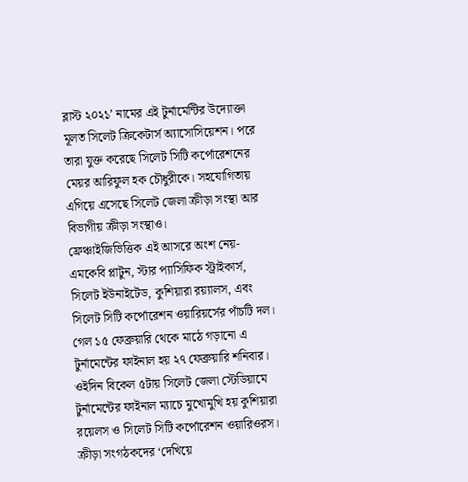ব্লাস্ট ২০২১’ নামের এই টুর্নামেন্টির উদ্যোক্তা মূলত সিলেট ক্রিকেটার্স অ্যাসোসিয়েশন। পরে তারা যুক্ত করেছে সিলেট সিটি কর্পোরেশনের মেয়র আরিফুল হক চৌধুরীকে। সহযোগিতায় এগিয়ে এসেছে সিলেট জেলা ক্রীড়া সংস্থা আর বিভাগীয় ক্রীড়া সংস্থাও।
ফ্রেঞ্চাইজিভিত্তিক এই আসরে অংশ নেয়- এমকেবি প্লাটুন, স্টার প্যাসিফিক স্ট্রাইকার্স, সিলেট ইউনাইটেড, কুশিয়ারা রয়্যালস, এবং সিলেট সিটি কর্পোরেশন ওয়ারিয়র্সের পাঁচটি দল।
গেল ১৫ ফেব্রুয়ারি থেকে মাঠে গড়ানো এ টুর্নামেন্টের ফাইনাল হয় ২৭ ফেব্রুয়ারি শনিবার। ওইদিন বিকেল ৫টায় সিলেট জেলা স্টেডিয়ামে টুর্নামেন্টের ফাইনাল ম্যাচে মুখোমুখি হয় কুশিয়ারা রয়েলস ও সিলেট সিটি কর্পোরেশন ওয়ারিওরস।
ক্রীড়া সংগঠকদের ‘দেখিয়ে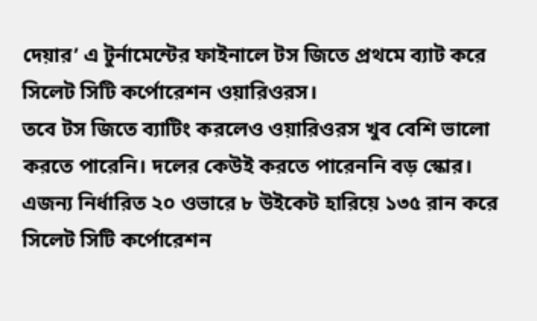দেয়ার’ এ টুর্নামেন্টের ফাইনালে টস জিতে প্রথমে ব্যাট করে সিলেট সিটি কর্পোরেশন ওয়ারিওরস।
তবে টস জিতে ব্যাটিং করলেও ওয়ারিওরস খুব বেশি ভালো করতে পারেনি। দলের কেউই করতে পারেননি বড় স্কোর। এজন্য নির্ধারিত ২০ ওভারে ৮ উইকেট হারিয়ে ১৩৫ রান করে সিলেট সিটি কর্পোরেশন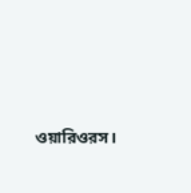ওয়ারিওরস।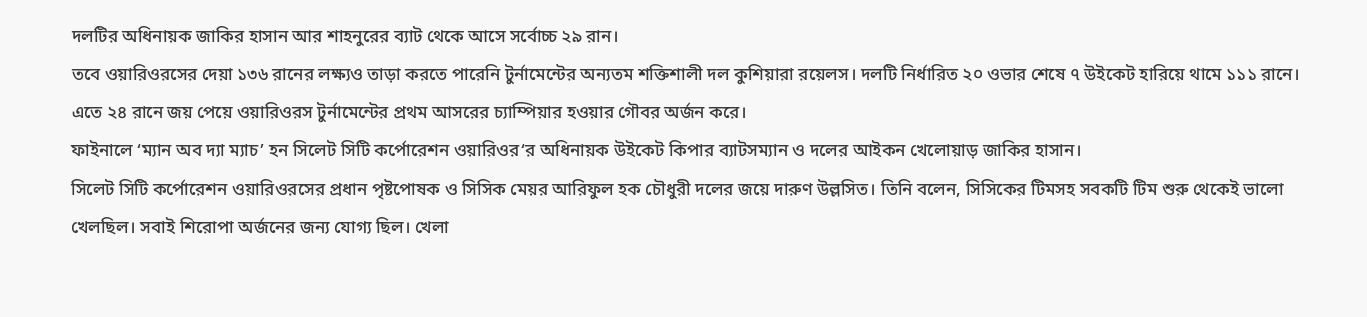দলটির অধিনায়ক জাকির হাসান আর শাহনুরের ব্যাট থেকে আসে সর্বোচ্চ ২৯ রান।
তবে ওয়ারিওরসের দেয়া ১৩৬ রানের লক্ষ্যও তাড়া করতে পারেনি টুর্নামেন্টের অন্যতম শক্তিশালী দল কুশিয়ারা রয়েলস। দলটি নির্ধারিত ২০ ওভার শেষে ৭ উইকেট হারিয়ে থামে ১১১ রানে। এতে ২৪ রানে জয় পেয়ে ওয়ারিওরস টুর্নামেন্টের প্রথম আসরের চ্যাম্পিয়ার হওয়ার গৌবর অর্জন করে।
ফাইনালে ‘ম্যান অব দ্যা ম্যাচ’ হন সিলেট সিটি কর্পোরেশন ওয়ারিওর‘র অধিনায়ক উইকেট কিপার ব্যাটসম্যান ও দলের আইকন খেলোয়াড় জাকির হাসান।
সিলেট সিটি কর্পোরেশন ওয়ারিওরসের প্রধান পৃষ্টপোষক ও সিসিক মেয়র আরিফুল হক চৌধুরী দলের জয়ে দারুণ উল্লসিত। তিনি বলেন, সিসিকের টিমসহ সবকটি টিম শুরু থেকেই ভালো খেলছিল। সবাই শিরোপা অর্জনের জন্য যোগ্য ছিল। খেলা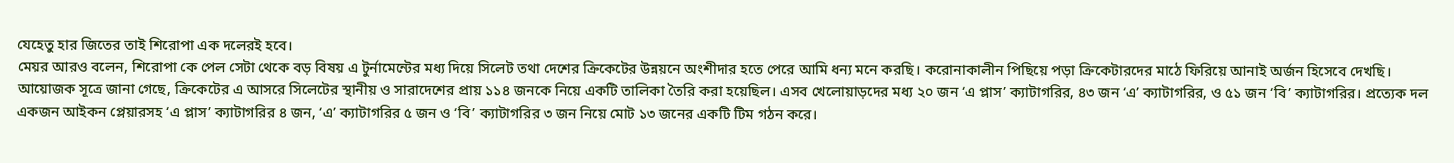যেহেতু হার জিতের তাই শিরোপা এক দলেরই হবে।
মেয়র আরও বলেন, শিরোপা কে পেল সেটা থেকে বড় বিষয় এ টুর্নামেন্টের মধ্য দিয়ে সিলেট তথা দেশের ক্রিকেটের উন্নয়নে অংশীদার হতে পেরে আমি ধন্য মনে করছি। করোনাকালীন পিছিয়ে পড়া ক্রিকেটারদের মাঠে ফিরিয়ে আনাই অর্জন হিসেবে দেখছি।
আয়োজক সূত্রে জানা গেছে, ক্রিকেটের এ আসরে সিলেটের স্থানীয় ও সারাদেশের প্রায় ১১৪ জনকে নিয়ে একটি তালিকা তৈরি করা হয়েছিল। এসব খেলোয়াড়দের মধ্য ২০ জন ‘এ প্লাস’ ক্যাটাগরির, ৪৩ জন ‘এ’ ক্যাটাগরির, ও ৫১ জন ‘বি’ ক্যাটাগরির। প্রত্যেক দল একজন আইকন প্লেয়ারসহ ‘এ প্লাস’ ক্যাটাগরির ৪ জন, ‘এ’ ক্যাটাগরির ৫ জন ও ‘বি’ ক্যাটাগরির ৩ জন নিয়ে মোট ১৩ জনের একটি টিম গঠন করে।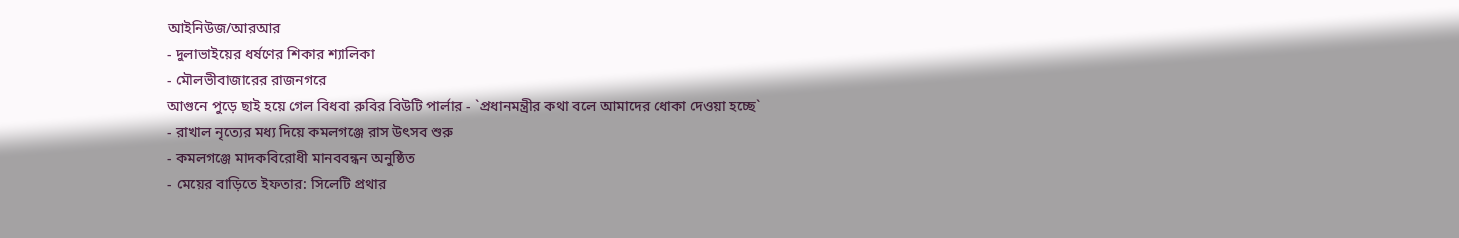আইনিউজ/আরআর
- দুলাভাইয়ের ধর্ষণের শিকার শ্যালিকা
- মৌলভীবাজারের রাজনগরে
আগুনে পুড়ে ছাই হয়ে গেল বিধবা রুবির বিউটি পার্লার - `প্রধানমন্ত্রীর কথা বলে আমাদের ধোকা দেওয়া হচ্ছে`
- রাখাল নৃত্যের মধ্য দিয়ে কমলগঞ্জে রাস উৎসব শুরু
- কমলগঞ্জে মাদকবিরোধী মানববন্ধন অনুষ্ঠিত
- মেয়ের বাড়িতে ইফতার: সিলেটি প্রথার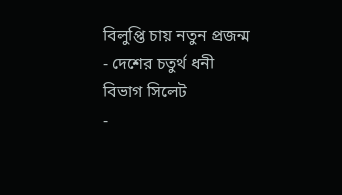বিলুপ্তি চায় নতুন প্রজন্ম
- দেশের চতুর্থ ধনী বিভাগ সিলেট
-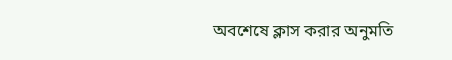অবশেষে ক্লাস করার অনুমতি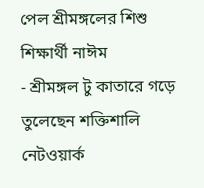পেল শ্রীমঙ্গলের শিশু শিক্ষার্থী নাঈম
- শ্রীমঙ্গল টু কাতারে গড়ে তুলেছেন শক্তিশালি নেটওয়ার্ক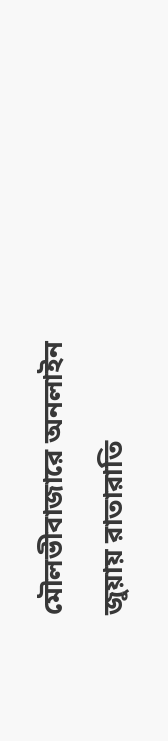মৌলভীবাজারে অনলাইন জুয়ায় রাতারাতি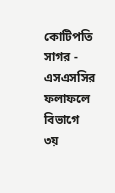কোটিপতি সাগর - এসএসসির ফলাফলে বিভাগে ৩য়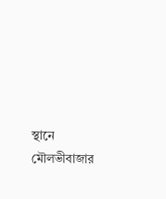স্থানে মৌলভীবাজার